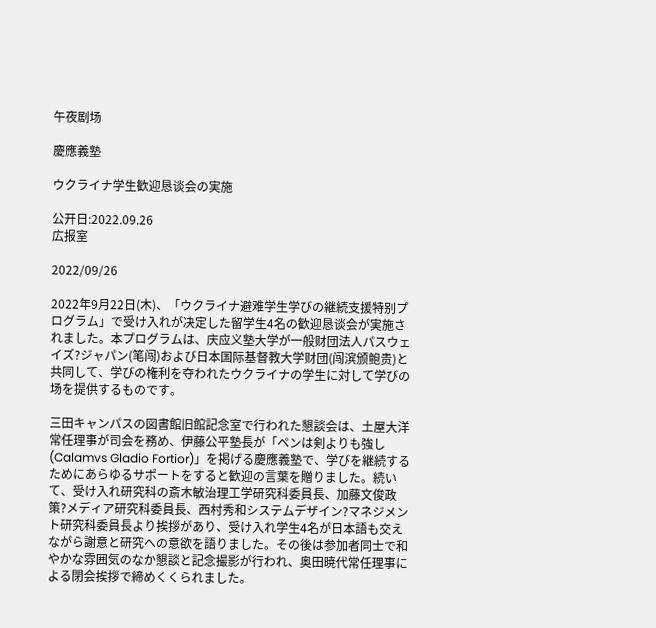午夜剧场

慶應義塾

ウクライナ学生歓迎恳谈会の実施

公开日:2022.09.26
広报室

2022/09/26

2022年9月22日(木)、「ウクライナ避难学生学びの継続支援特别プログラム」で受け入れが决定した留学生4名の歓迎恳谈会が実施されました。本プログラムは、庆应义塾大学が一般财団法人パスウェイズ?ジャパン(笔闯)および日本国际基督教大学财団(闯滨颁鲍贵)と共同して、学びの権利を夺われたウクライナの学生に対して学びの场を提供するものです。

三田キャンパスの図書館旧館記念室で行われた懇談会は、土屋大洋常任理事が司会を務め、伊藤公平塾長が「ペンは剣よりも強し(Calamvs Gladio Fortior)」を掲げる慶應義塾で、学びを継続するためにあらゆるサポートをすると歓迎の言葉を贈りました。続いて、受け入れ研究科の斎木敏治理工学研究科委員長、加藤文俊政策?メディア研究科委員長、西村秀和システムデザイン?マネジメント研究科委員長より挨拶があり、受け入れ学生4名が日本語も交えながら謝意と研究への意欲を語りました。その後は参加者同士で和やかな雰囲気のなか懇談と記念撮影が行われ、奥田暁代常任理事による閉会挨拶で締めくくられました。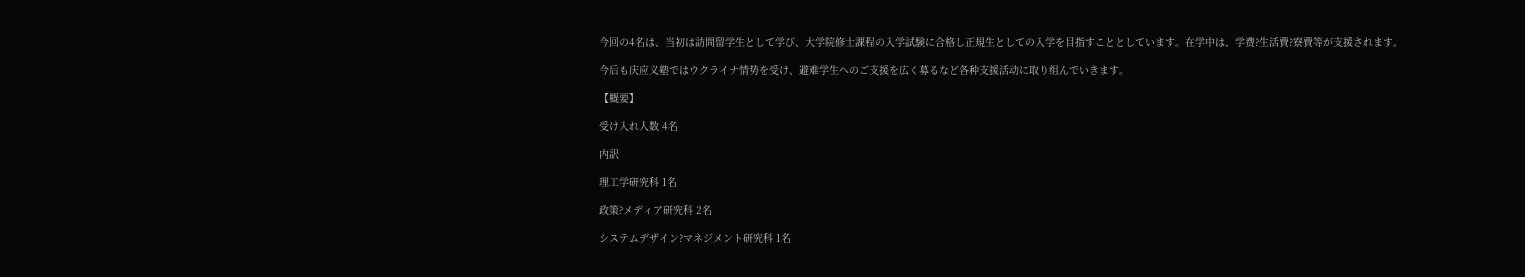今回の4名は、当初は訪問留学生として学び、大学院修士課程の入学試験に合格し正規生としての入学を目指すこととしています。在学中は、学费?生活費?寮費等が支援されます。

今后も庆应义塾ではウクライナ情势を受け、避难学生へのご支援を広く募るなど各种支援活动に取り组んでいきます。

【概要】

受け入れ人数 4名

内訳

理工学研究科 1名

政策?メディア研究科 2名

システムデザイン?マネジメント研究科 1名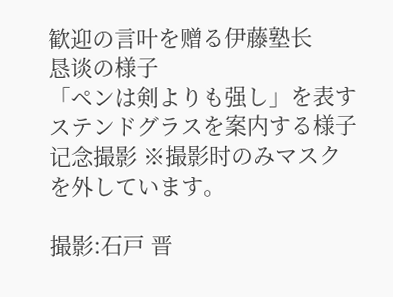歓迎の言叶を赠る伊藤塾长
恳谈の様子
「ペンは剣よりも强し」を表すステンドグラスを案内する様子
记念撮影 ※撮影时のみマスクを外しています。

撮影:石戸 晋